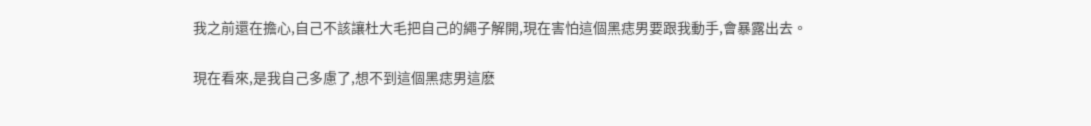我之前還在擔心,自己不該讓杜大毛把自己的繩子解開,現在害怕這個黑痣男要跟我動手,會暴露出去。

現在看來,是我自己多慮了,想不到這個黑痣男這麽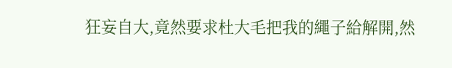狂妄自大,竟然要求杜大毛把我的繩子給解開,然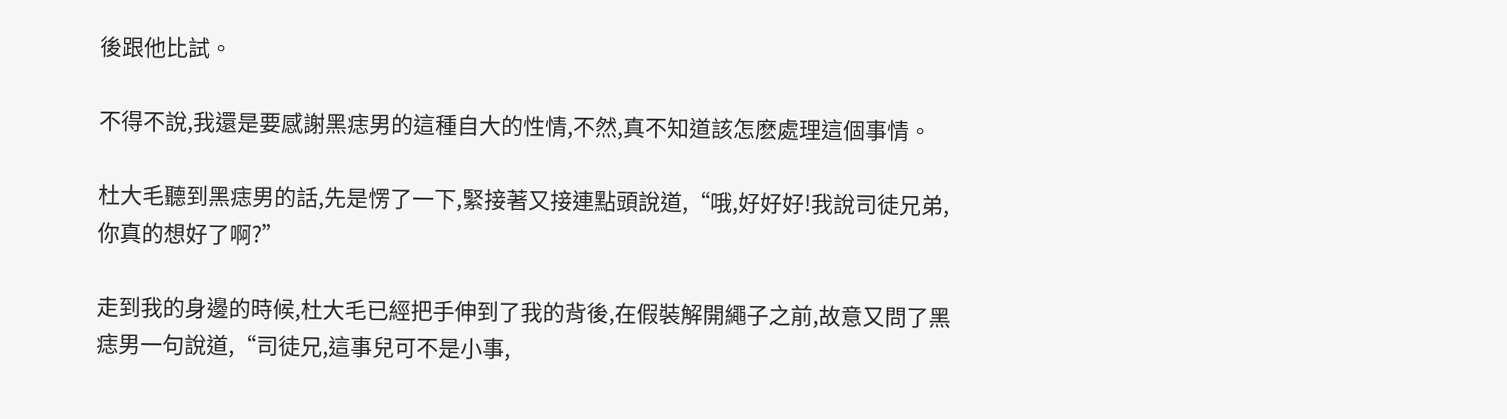後跟他比試。

不得不說,我還是要感謝黑痣男的這種自大的性情,不然,真不知道該怎麽處理這個事情。

杜大毛聽到黑痣男的話,先是愣了一下,緊接著又接連點頭說道,“哦,好好好!我說司徒兄弟,你真的想好了啊?”

走到我的身邊的時候,杜大毛已經把手伸到了我的背後,在假裝解開繩子之前,故意又問了黑痣男一句說道,“司徒兄,這事兒可不是小事,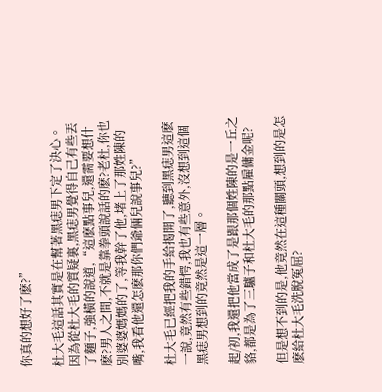你真的想好了麽?”

杜大毛這話其實是在幫著黑痣男下定了決心。因為從杜大毛的質疑裏,黑痣男覺得自己有些丟了麵子,強橫的說道,“這麽點事兒,還需要想什麽?男人之間,不就是靠拳頭說話的麽?老杜,你也別婆婆媽媽的了,等我幹了他,堵上了那姓陳的嘴,我看他還怎麽那你們爺倆兒說事兒?”

杜大毛已經把我的手給揭開了,聽到黑痣男這麽一說,竟然有些錯愕,我也有些意外,沒想到這個黑痣男想到的竟然是這一層。

起/初,我還把他當成了是跟那個姓陳的是一丘之貉,都是為了三驢子和杜大毛的那點雇傭金呢?

但是想不到的是,他竟然在這種關頭,想到的是怎麽給杜大毛洗脫冤屈?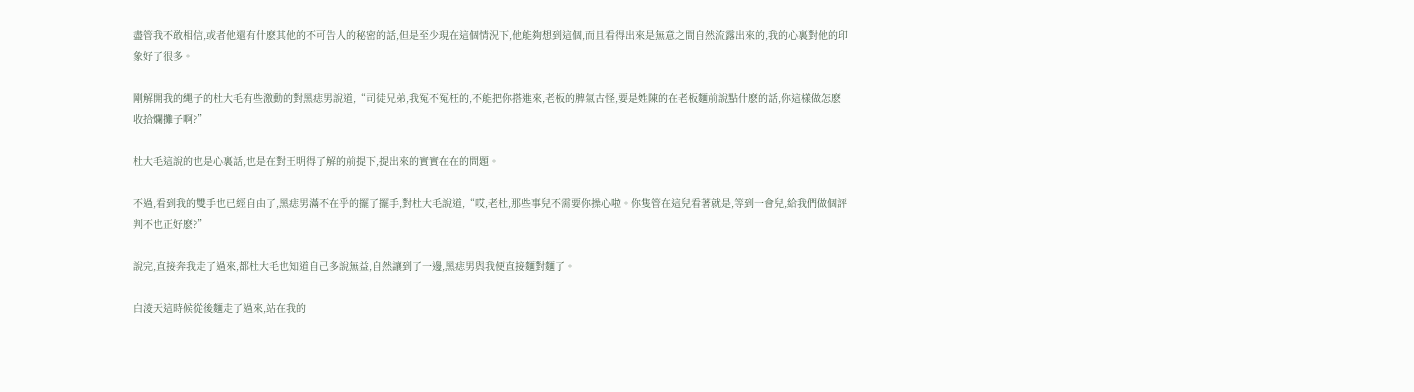盡管我不敢相信,或者他還有什麽其他的不可告人的秘密的話,但是至少現在這個情況下,他能夠想到這個,而且看得出來是無意之間自然流露出來的,我的心裏對他的印象好了很多。

剛解開我的繩子的杜大毛有些激動的對黑痣男說道,“司徒兄弟,我冤不冤枉的,不能把你搭進來,老板的脾氣古怪,要是姓陳的在老板麵前說點什麽的話,你這樣做怎麽收拾爛攤子啊?”

杜大毛這說的也是心裏話,也是在對王明得了解的前提下,提出來的實實在在的問題。

不過,看到我的雙手也已經自由了,黑痣男滿不在乎的擺了擺手,對杜大毛說道,“哎,老杜,那些事兒不需要你操心啦。你隻管在這兒看著就是,等到一會兒,給我們做個評判不也正好麽?”

說完,直接奔我走了過來,都杜大毛也知道自己多說無益,自然讓到了一邊,黑痣男與我便直接麵對麵了。

白淩天這時候從後麵走了過來,站在我的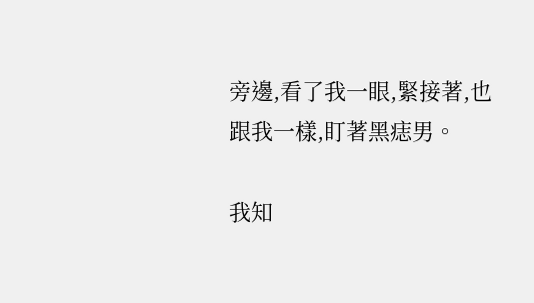旁邊,看了我一眼,緊接著,也跟我一樣,盯著黑痣男。

我知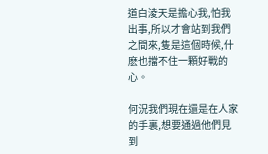道白淩天是擔心我,怕我出事,所以才會站到我們之間來,隻是這個時候,什麽也擋不住一顆好戰的心。

何況我們現在還是在人家的手裏,想要通過他們見到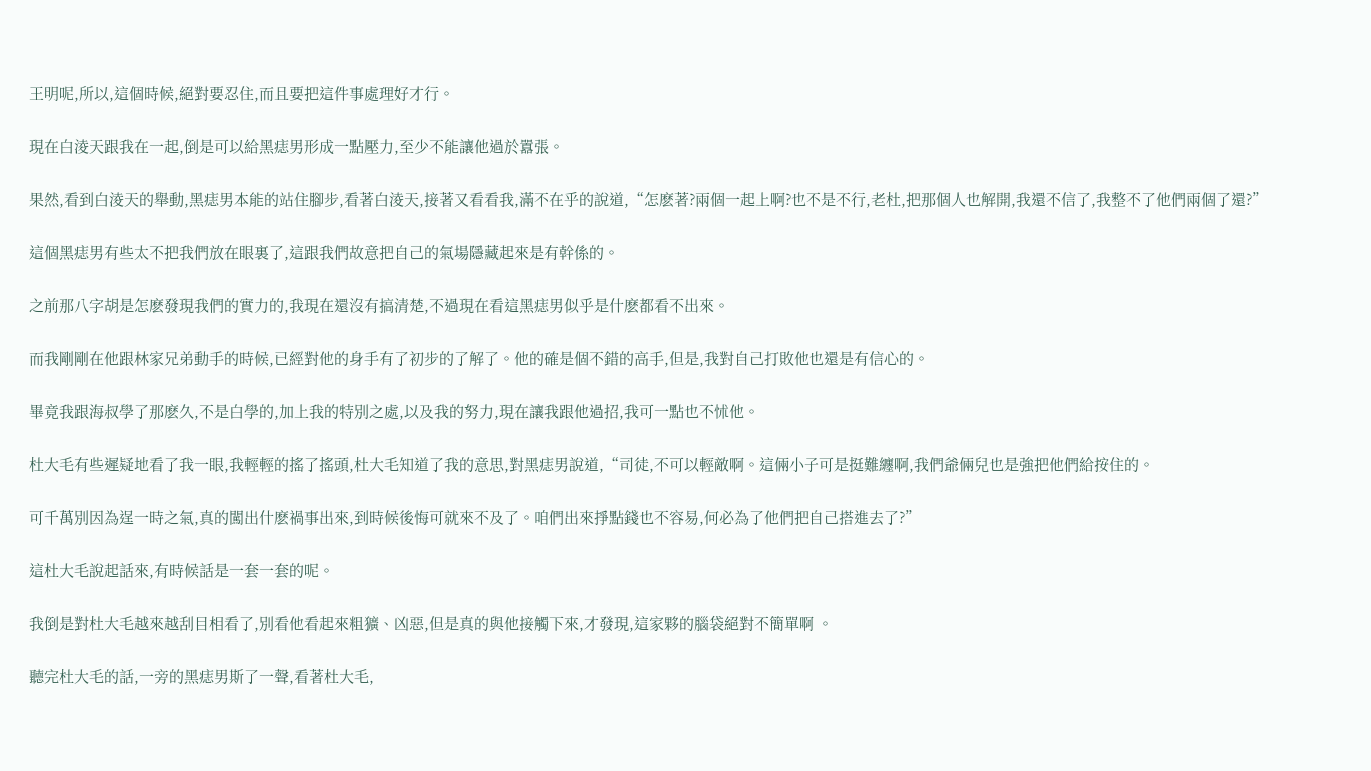王明呢,所以,這個時候,絕對要忍住,而且要把這件事處理好才行。

現在白淩天跟我在一起,倒是可以給黑痣男形成一點壓力,至少不能讓他過於囂張。

果然,看到白淩天的舉動,黑痣男本能的站住腳步,看著白淩天,接著又看看我,滿不在乎的說道,“怎麽著?兩個一起上啊?也不是不行,老杜,把那個人也解開,我還不信了,我整不了他們兩個了還?”

這個黑痣男有些太不把我們放在眼裏了,這跟我們故意把自己的氣場隱藏起來是有幹係的。

之前那八字胡是怎麽發現我們的實力的,我現在還沒有搞清楚,不過現在看這黑痣男似乎是什麽都看不出來。

而我剛剛在他跟林家兄弟動手的時候,已經對他的身手有了初步的了解了。他的確是個不錯的高手,但是,我對自己打敗他也還是有信心的。

畢竟我跟海叔學了那麽久,不是白學的,加上我的特別之處,以及我的努力,現在讓我跟他過招,我可一點也不怵他。

杜大毛有些遲疑地看了我一眼,我輕輕的搖了搖頭,杜大毛知道了我的意思,對黑痣男說道,“司徒,不可以輕敵啊。這倆小子可是挺難纏啊,我們爺倆兒也是強把他們給按住的。

可千萬別因為逞一時之氣,真的闖出什麽禍事出來,到時候後悔可就來不及了。咱們出來掙點錢也不容易,何必為了他們把自己搭進去了?”

這杜大毛說起話來,有時候話是一套一套的呢。

我倒是對杜大毛越來越刮目相看了,別看他看起來粗獷、凶惡,但是真的與他接觸下來,才發現,這家夥的腦袋絕對不簡單啊 。

聽完杜大毛的話,一旁的黑痣男斯了一聲,看著杜大毛,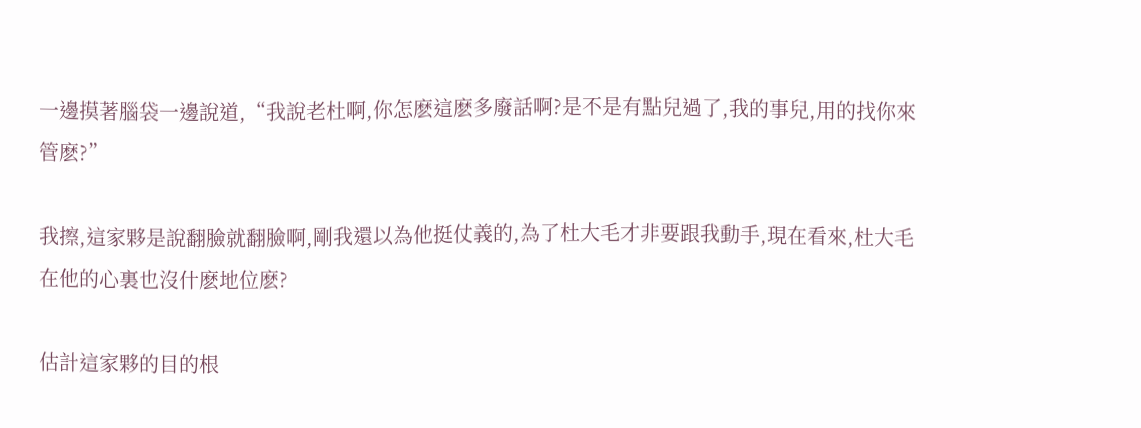一邊摸著腦袋一邊說道,“我說老杜啊,你怎麽這麽多廢話啊?是不是有點兒過了,我的事兒,用的找你來管麽?”

我擦,這家夥是說翻臉就翻臉啊,剛我還以為他挺仗義的,為了杜大毛才非要跟我動手,現在看來,杜大毛在他的心裏也沒什麽地位麽?

估計這家夥的目的根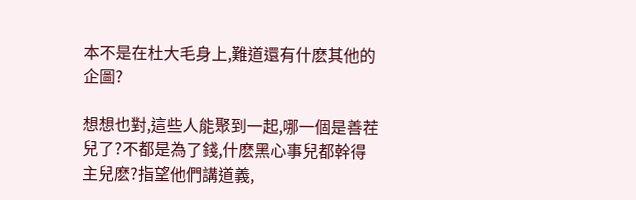本不是在杜大毛身上,難道還有什麽其他的企圖?

想想也對,這些人能聚到一起,哪一個是善茬兒了?不都是為了錢,什麽黑心事兒都幹得主兒麽?指望他們講道義,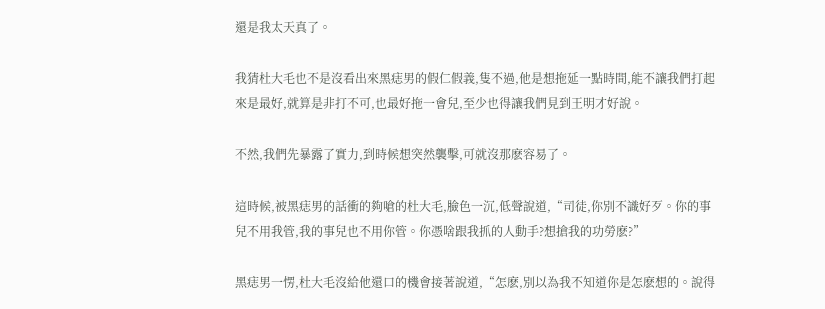還是我太天真了。

我猜杜大毛也不是沒看出來黑痣男的假仁假義,隻不過,他是想拖延一點時間,能不讓我們打起來是最好,就算是非打不可,也最好拖一會兒,至少也得讓我們見到王明才好說。

不然,我們先暴露了實力,到時候想突然襲擊,可就沒那麽容易了。

這時候,被黑痣男的話衝的夠嗆的杜大毛,臉色一沉,低聲說道,“司徒,你別不識好歹。你的事兒不用我管,我的事兒也不用你管。你憑啥跟我抓的人動手?想搶我的功勞麽?”

黑痣男一愣,杜大毛沒給他還口的機會接著說道,“怎麽,別以為我不知道你是怎麽想的。說得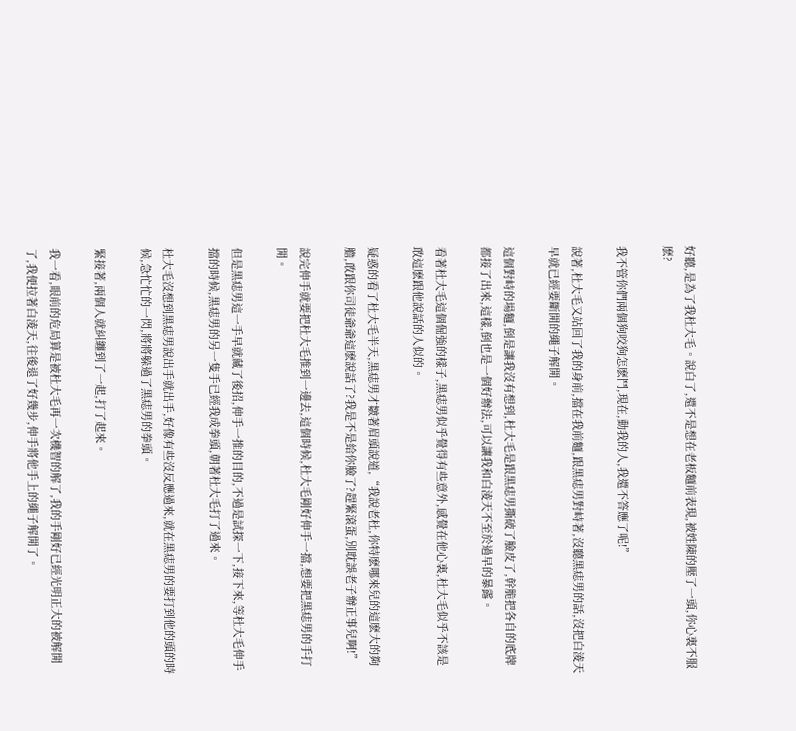好聽,是為了我杜大毛。說白了,還不是想在老板麵前表現,被姓陳的壓了一頭,你心裏不服麽?

我不管你們兩個狗咬狗怎麽鬥,現在,動我的人,我還不答應了呢!”

說著,杜大毛又站回了我的身前,擋在我前麵,跟黑痣男對峙著,沒聽黑痣男的話,沒把白淩天早就已經要斷開的繩子解開。

這個對峙的場麵,倒是讓我沒有想到,杜大毛是跟黑痣男撕破了臉皮了,幹脆把各自的底牌都接了出來,這樣,倒也是一個好辦法,可以讓我和白淩天不至於過早的暴露。

看著杜大毛這個倔強的樣子,黑痣男似乎覺得有些意外,感覺在他心裏,杜大毛似乎不該是敢這麽跟他說話的人似的。

疑惑的看了杜大毛半天,黑痣男才皺著眉頭說道,“我說老杜,你特麽哪來兒的這麽大的夠膽,敢跟你司徒爺爺這麽說話了?我是不是給你臉了?趕緊滾蛋,別耽誤老子辦正事兒啊!”

說完伸手就要把杜大毛推到一邊去,這個時候,杜大毛剛好伸手一擋,想要把黑痣男的手打開。

但是黑痣男這一手早就藏了後招,伸手一推的目的,不過是試探一下,接下來,等杜大毛伸手擋的時候,黑痣男的另一隻手已經我成拳頭,朝著杜大毛打了過來。

杜大毛沒想到黑痣男說出手就出手,好像有些沒反應過來,就在黑痣男的要打到他的頭的時候,急忙忙的一閃,將將躲過了黑痣男的拳頭。

緊接著,兩個人就糾纏到了一起,打了起來。

我一看,眼前的危局算是被杜大毛再一次機智的解了,我的手剛好已經光明正大的被解開了,我便拉著白淩天,往後退了好幾步,伸手將他手上的繩子解開了。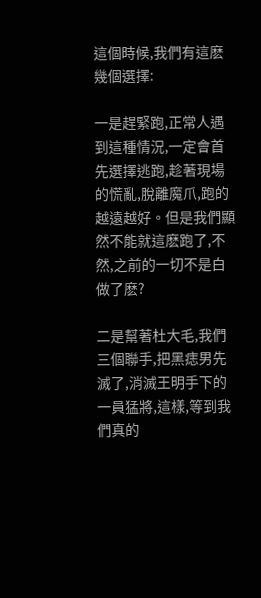這個時候,我們有這麽幾個選擇:

一是趕緊跑,正常人遇到這種情況,一定會首先選擇逃跑,趁著現場的慌亂,脫離魔爪,跑的越遠越好。但是我們顯然不能就這麽跑了,不然,之前的一切不是白做了麽?

二是幫著杜大毛,我們三個聯手,把黑痣男先滅了,消滅王明手下的一員猛將,這樣,等到我們真的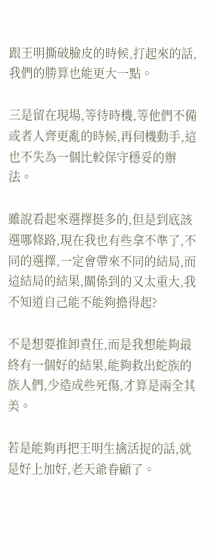跟王明撕破臉皮的時候,打起來的話,我們的勝算也能更大一點。

三是留在現場,等待時機,等他們不備或者人齊更亂的時候,再伺機動手,這也不失為一個比較保守穩妥的辦法。

雖說看起來選擇挺多的,但是到底該選哪條路,現在我也有些拿不準了,不同的選擇,一定會帶來不同的結局,而這結局的結果,關係到的又太重大,我不知道自己能不能夠擔得起?

不是想要推卸責任,而是我想能夠最終有一個好的結果,能夠救出蛇族的族人們,少造成些死傷,才算是兩全其美。

若是能夠再把王明生擒活捉的話,就是好上加好,老天爺眷顧了。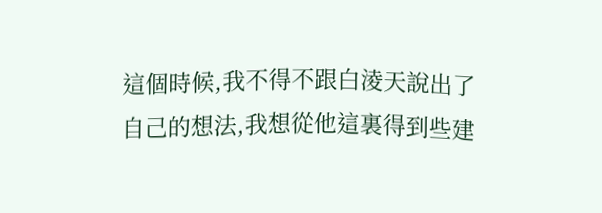這個時候,我不得不跟白淩天說出了自己的想法,我想從他這裏得到些建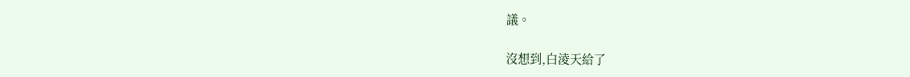議。

沒想到,白淩天給了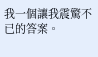我一個讓我震驚不已的答案。